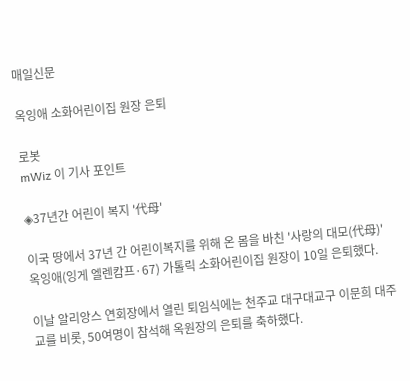매일신문

옥잉애 소화어린이집 원장 은퇴

로봇
mWiz 이 기사 포인트

◈37년간 어린이 복지 '代母'

이국 땅에서 37년 간 어린이복지를 위해 온 몸을 바친 '사랑의 대모(代母)' 옥잉애(잉게 엘렌캄프·67) 가톨릭 소화어린이집 원장이 10일 은퇴했다.

이날 알리앙스 연회장에서 열린 퇴임식에는 천주교 대구대교구 이문희 대주교를 비롯, 50여명이 참석해 옥원장의 은퇴를 축하했다.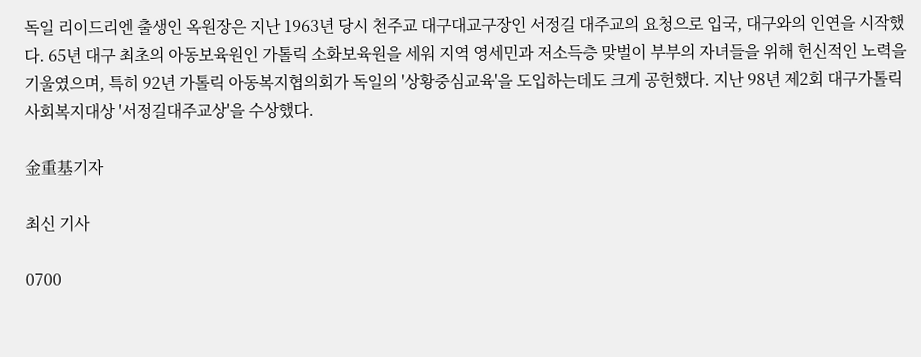독일 리이드리엔 출생인 옥원장은 지난 1963년 당시 천주교 대구대교구장인 서정길 대주교의 요청으로 입국, 대구와의 인연을 시작했다. 65년 대구 최초의 아동보육원인 가톨릭 소화보육원을 세워 지역 영세민과 저소득층 맞벌이 부부의 자녀들을 위해 헌신적인 노력을 기울였으며, 특히 92년 가톨릭 아동복지협의회가 독일의 '상황중심교육'을 도입하는데도 크게 공헌했다. 지난 98년 제2회 대구가톨릭사회복지대상 '서정길대주교상'을 수상했다.

金重基기자

최신 기사

0700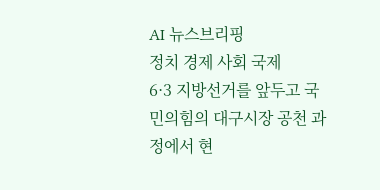AI 뉴스브리핑
정치 경제 사회 국제
6·3 지방선거를 앞두고 국민의힘의 대구시장 공천 과정에서 현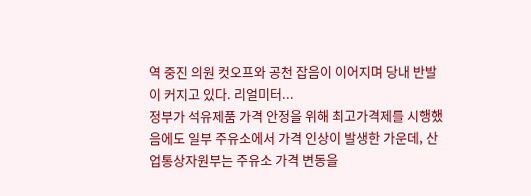역 중진 의원 컷오프와 공천 잡음이 이어지며 당내 반발이 커지고 있다. 리얼미터...
정부가 석유제품 가격 안정을 위해 최고가격제를 시행했음에도 일부 주유소에서 가격 인상이 발생한 가운데, 산업통상자원부는 주유소 가격 변동을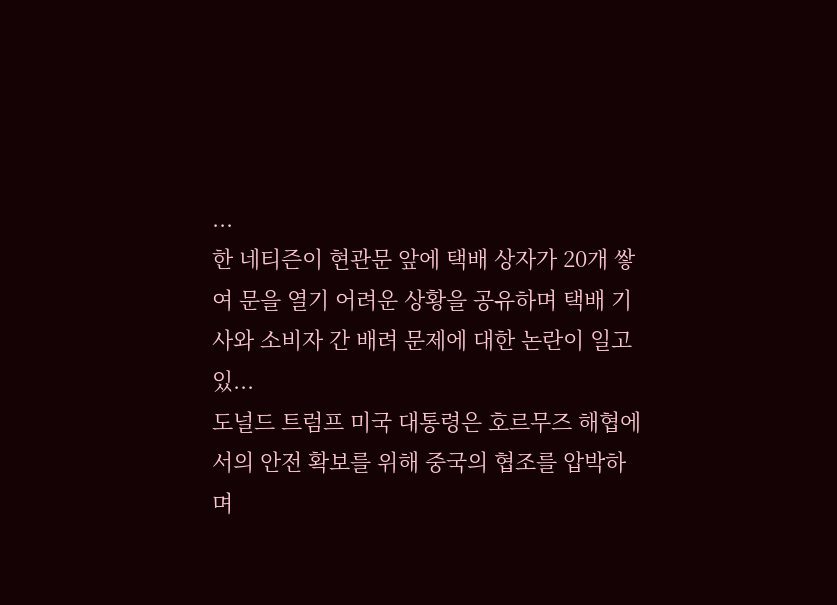...
한 네티즌이 현관문 앞에 택배 상자가 20개 쌓여 문을 열기 어려운 상황을 공유하며 택배 기사와 소비자 간 배려 문제에 대한 논란이 일고 있...
도널드 트럼프 미국 대통령은 호르무즈 해협에서의 안전 확보를 위해 중국의 협조를 압박하며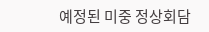예정된 미중 정상회담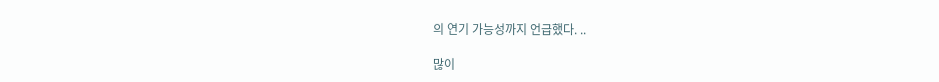의 연기 가능성까지 언급했다. ..

많이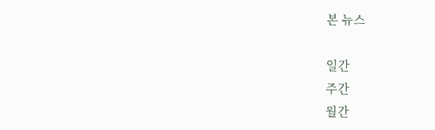본 뉴스

일간
주간
월간